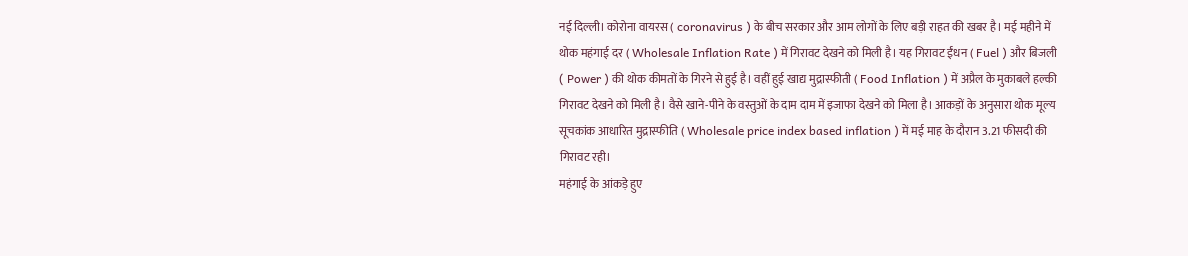नई दिल्ली। कोरोना वायरस ( coronavirus ) के बीच सरकार और आम लोगों के लिए बड़ी राहत की खबर है। मई महीने में थोक महंगाई दर ( Wholesale Inflation Rate ) में गिरावट देखने को मिली है। यह गिरावट ईंधन ( Fuel ) और बिजली ( Power ) की थोक कीमतों के गिरने से हुई है। वहीं हुई खाद्य मुद्रास्फीती ( Food Inflation ) में अप्रैल के मुकाबले हल्की गिरावट देखने को मिली है। वैसे खाने-पीने के वस्तुओं के दाम दाम में इजाफा देखने को मिला है। आकड़ों के अनुसारा थोक मूल्य सूचकांक आधारित मुद्रास्फीति ( Wholesale price index based inflation ) में मई माह के दौरान 3.21 फीसदी की गिरावट रही।
महंगाई के आंकड़े हुए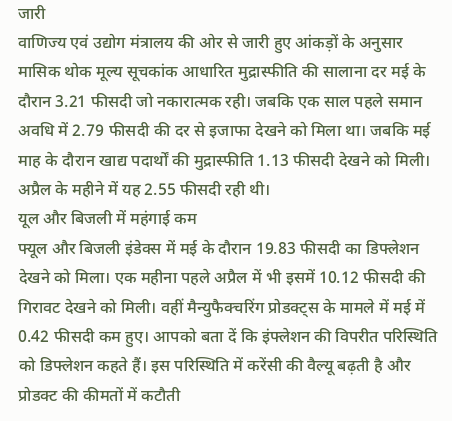जारी
वाणिज्य एवं उद्योग मंत्रालय की ओर से जारी हुए आंकड़ों के अनुसार मासिक थोक मूल्य सूचकांक आधारित मुद्रास्फीति की सालाना दर मई के दौरान 3.21 फीसदी जो नकारात्मक रही। जबकि एक साल पहले समान अवधि में 2.79 फीसदी की दर से इजाफा देखने को मिला था। जबकि मई माह के दौरान खाद्य पदार्थों की मुद्रास्फीति 1.13 फीसदी देखने को मिली। अप्रैल के महीने में यह 2.55 फीसदी रही थी।
यूल और बिजली में महंगाई कम
फ्यूल और बिजली इंडेक्स में मई के दौरान 19.83 फीसदी का डिफ्लेशन देखने को मिला। एक महीना पहले अप्रैल में भी इसमें 10.12 फीसदी की गिरावट देखने को मिली। वहीं मैन्युफैक्चरिंग प्रोडक्ट्स के मामले में मई में 0.42 फीसदी कम हुए। आपको बता दें कि इंफ्लेशन की विपरीत परिस्थिति को डिफ्लेशन कहते हैं। इस परिस्थिति में करेंसी की वैल्यू बढ़ती है और प्रोडक्ट की कीमतों में कटौती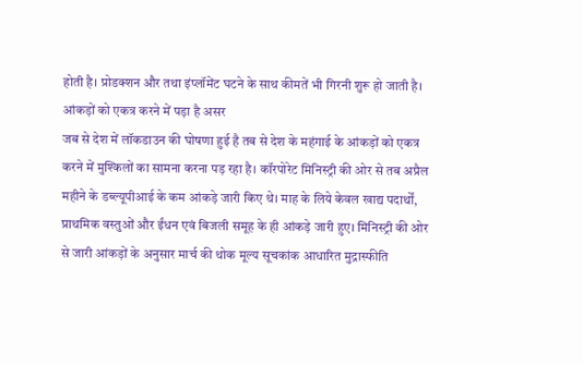होती है। प्रोडक्शन और तथा इंप्लॉमेंट घटने के साथ कीमतें भी गिरनी शुरू हो जाती है।
आंकड़ों को एकत्र करने में पड़ा है असर
जब से देश में लॉकडाउन की घोषणा हुई है तब से देश के महंगाई के आंकड़ों को एकत्र करने में मुश्किलों का सामना करना पड़ रहा है। कॉरपोरेट मिनिस्ट्री की ओर से तब अप्रैल महीने के डब्ल्यूपीआई के कम आंकड़े जारी किए थे। माह के लिये केवल खाद्य पदार्थों, प्राथमिक वस्तुओं और ईंधन एवं बिजली समूह के ही आंकड़े जारी हुए। मिनिस्ट्री की ओर से जारी आंकड़ों के अनुसार मार्च की थोक मूल्य सूचकांक आधारित मुद्रास्फीति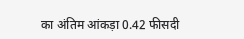का अंतिम आंकड़ा 0.42 फीसदी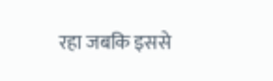रहा जबकि इससे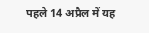पहले 14 अप्रैल में यह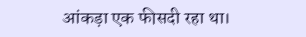आंकड़ा एक फीसदी रहा था।